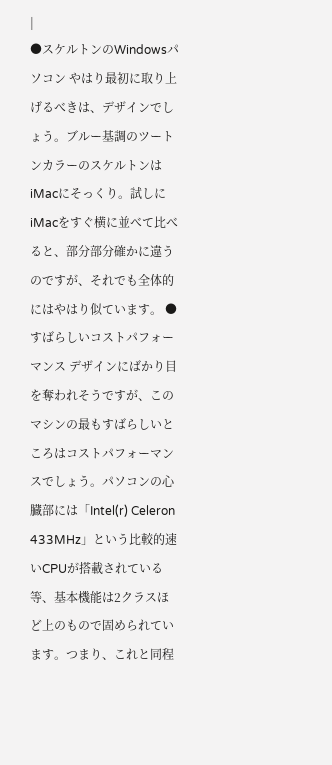|
●スケルトンのWindowsパソコン やはり最初に取り上げるべきは、デザインでしょう。ブルー基調のツートンカラーのスケルトンはiMacにそっくり。試しにiMacをすぐ横に並べて比べると、部分部分確かに違うのですが、それでも全体的にはやはり似ています。 ●すばらしいコストパフォーマンス デザインにばかり目を奪われそうですが、このマシンの最もすばらしいところはコストパフォーマンスでしょう。パソコンの心臓部には「Intel(r) Celeron 433MHz」という比較的速いCPUが搭載されている等、基本機能は2クラスほど上のもので固められています。つまり、これと同程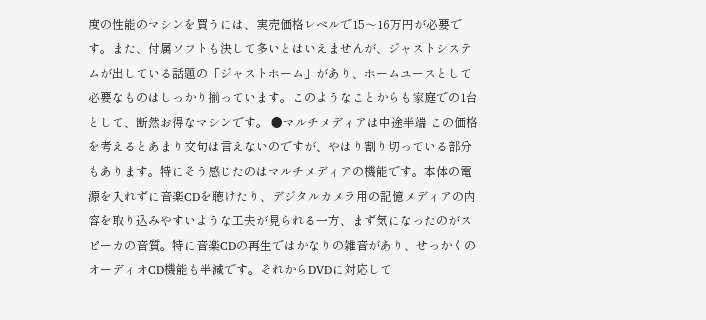度の性能のマシンを買うには、実売価格レベルで15〜16万円が必要です。また、付属ソフトも決して多いとはいえませんが、ジャストシステムが出している話題の「ジャストホーム」があり、ホームユースとして必要なものはしっかり揃っています。このようなことからも家庭での1台として、断然お得なマシンです。 ●マルチメディアは中途半端 この価格を考えるとあまり文句は言えないのですが、やはり割り切っている部分もあります。特にそう感じたのはマルチメディアの機能です。本体の電源を入れずに音楽CDを聴けたり、デジタルカメラ用の記憶メディアの内容を取り込みやすいような工夫が見られる一方、まず気になったのがスピーカの音質。特に音楽CDの再生ではかなりの雑音があり、せっかくのオーディオCD機能も半減です。それからDVDに対応して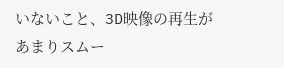いないこと、3D映像の再生があまりスムー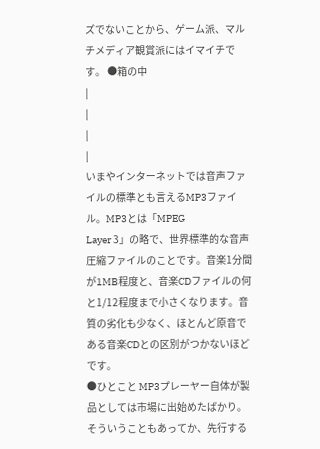ズでないことから、ゲーム派、マルチメディア観賞派にはイマイチです。 ●箱の中
|
|
|
|
いまやインターネットでは音声ファイルの標準とも言えるMP3ファイル。MP3とは「MPEG
Layer 3」の略で、世界標準的な音声圧縮ファイルのことです。音楽1分間が1MB程度と、音楽CDファイルの何と1/12程度まで小さくなります。音質の劣化も少なく、ほとんど原音である音楽CDとの区別がつかないほどです。
●ひとこと MP3プレーヤー自体が製品としては市場に出始めたばかり。そういうこともあってか、先行する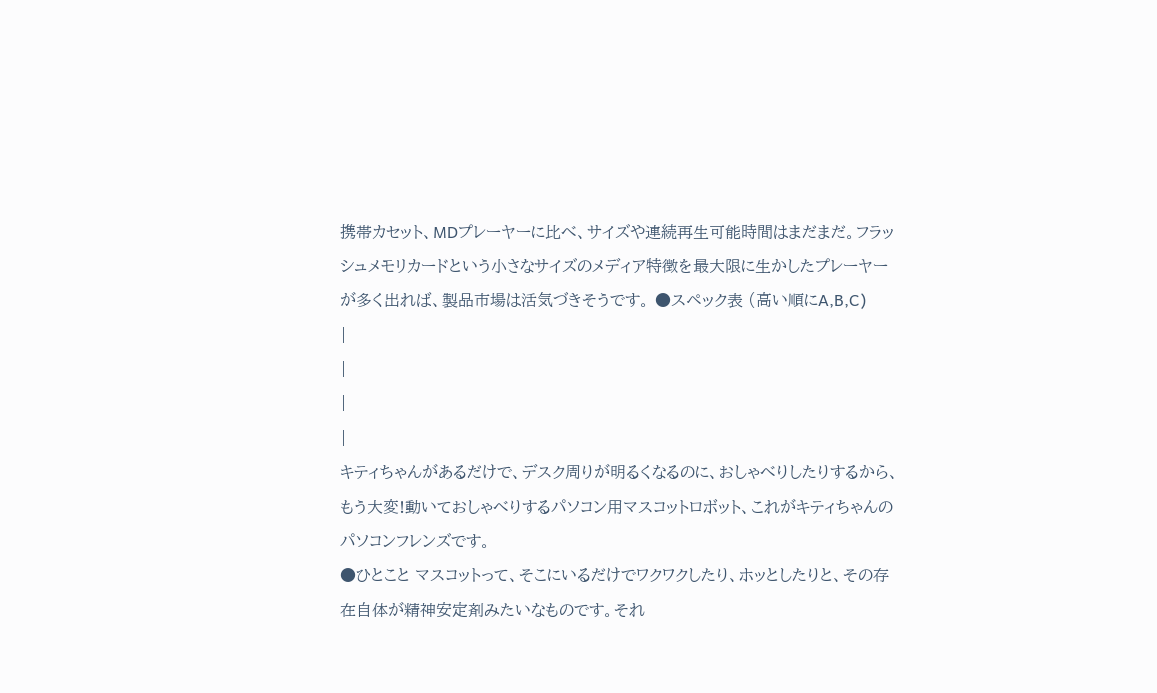携帯カセット、MDプレーヤーに比べ、サイズや連続再生可能時間はまだまだ。フラッシュメモリカードという小さなサイズのメディア特徴を最大限に生かしたプレーヤーが多く出れば、製品市場は活気づきそうです。 ●スペック表 (高い順にA,B,C)
|
|
|
|
キティちゃんがあるだけで、デスク周りが明るくなるのに、おしゃべりしたりするから、もう大変!動いておしゃべりするパソコン用マスコットロボット、これがキティちゃんのパソコンフレンズです。
●ひとこと マスコットって、そこにいるだけでワクワクしたり、ホッとしたりと、その存在自体が精神安定剤みたいなものです。それ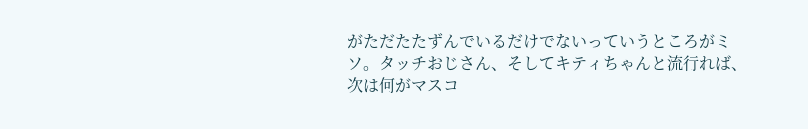がただたたずんでいるだけでないっていうところがミソ。タッチおじさん、そしてキティちゃんと流行れば、次は何がマスコ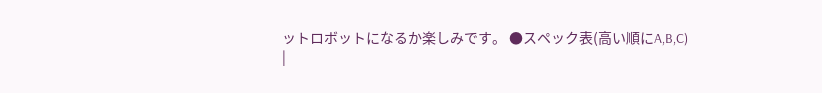ットロボットになるか楽しみです。 ●スペック表(高い順にA,B,C)
|